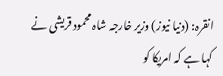انقرہ: (دنیا نیوز) وزیر خارجہ شاہ محمود قریشی نے کہا ہے کہ امریکا کو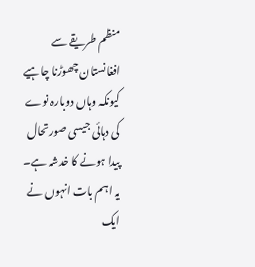منظم طریقے سے افغانستان چھوڑنا چاہیے کیونکہ وہاں دوبارہ نوے کی دہائی جیسی صورتحال پیدا ہونے کا خدشہ ہے۔
یہ اہم بات انہوں نے ایک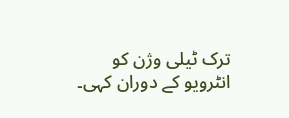ترک ٹیلی وژن کو انٹرویو کے دوران کہی۔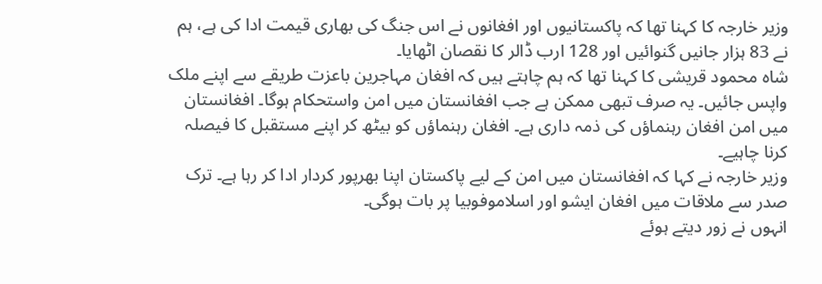وزیر خارجہ کا کہنا تھا کہ پاکستانیوں اور افغانوں نے اس جنگ کی بھاری قیمت ادا کی ہے، ہم نے 83 ہزار جانیں گنوائیں اور 128 ارب ڈالر کا نقصان اٹھایا۔
شاہ محمود قریشی کا کہنا تھا کہ ہم چاہتے ہیں کہ افغان مہاجرین باعزت طریقے سے اپنے ملک واپس جائیں۔ یہ صرف تبھی ممکن ہے جب افغانستان میں امن واستحکام ہوگا۔ افغانستان میں امن افغان رہنماؤں کی ذمہ داری ہے۔ افغان رہنماؤں کو بیٹھ کر اپنے مستقبل کا فیصلہ کرنا چاہیے۔
وزیر خارجہ نے کہا کہ افغانستان میں امن کے لیے پاکستان اپنا بھرپور کردار ادا کر رہا ہے۔ ترک صدر سے ملاقات میں افغان ایشو اور اسلاموفوبیا پر بات ہوگی۔
انہوں نے زور دیتے ہوئے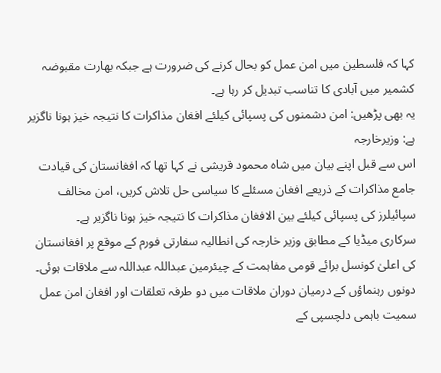کہا کہ فلسطین میں امن عمل کو بحال کرنے کی ضرورت ہے جبکہ بھارت مقبوضہ کشمیر میں آبادی کا تناسب تبدیل کر رہا ہے۔
یہ بھی پڑھیں: امن دشمنوں کی پسپائی کیلئے افغان مذاکرات کا نتیجہ خیز ہونا ناگزیر ہے: وزیرخارجہ
اس سے قبل اپنے بیان میں شاہ محمود قریشی نے کہا تھا کہ افغانستان کی قیادت جامع مذاکرات کے ذریعے افغان مسئلے کا سیاسی حل تلاش کریں، امن مخالف سپائیلرز کی پسپائی کیلئے بین الافغان مذاکرات کا نتیجہ خیز ہونا ناگزیر ہے۔
سرکاری میڈیا کے مطابق وزیر خارجہ کی انطالیہ سفارتی فورم کے موقع پر افغانستان کی اعلیٰ کونسل برائے قومی مفاہمت کے چیئرمین عبداللہ عبداللہ سے ملاقات ہوئی۔ دونوں رہنماؤں کے درمیان دوران ملاقات میں دو طرفہ تعلقات اور افغان امن عمل سمیت باہمی دلچسپی کے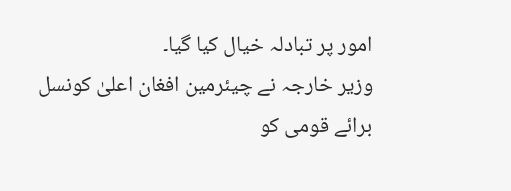امور پر تبادلہ خیال کیا گیا۔
وزیر خارجہ نے چیئرمین افغان اعلیٰ کونسل برائے قومی کو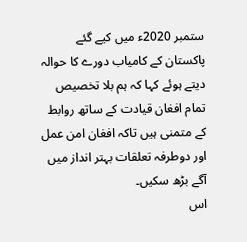ستمبر 2020ء میں کیے گئے پاکستان کے کامیاب دورے کا حوالہ دیتے ہوئے کہا کہ ہم بلا تخصیص تمام افغان قیادت کے ساتھ روابط کے متمنی ہیں تاکہ افغان امن عمل اور دوطرفہ تعلقات بہتر انداز میں آگے بڑھ سکیں۔
اس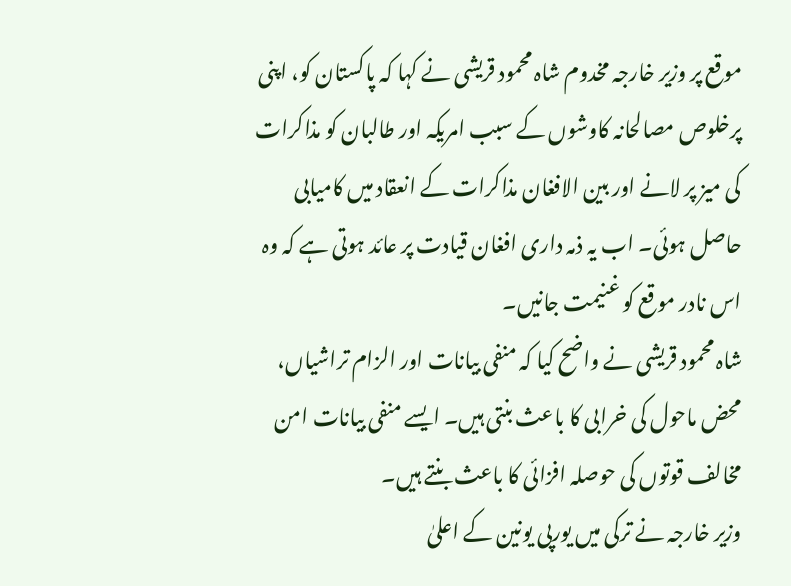موقع پر وزیر خارجہ مخدوم شاہ محمود قریشی نے کہا کہ پاکستان کو، اپنی پرخلوص مصالحانہ کاوشوں کے سبب امریکہ اور طالبان کو مذاکرات کی میز پر لانے اور بین الافغان مذاکرات کے انعقاد میں کامیابی حاصل ہوئی۔ اب یہ ذمہ داری افغان قیادت پر عائد ہوتی ہے کہ وہ اس نادر موقع کو غنیمت جانیں۔
شاہ محمود قریشی نے واضح کیا کہ منفی بیانات اور الزام تراشیاں، محض ماحول کی خرابی کا باعث بنتی ہیں۔ ایسے منفی بیانات امن مخالف قوتوں کی حوصلہ افزائی کا باعث بنتے ہیں۔
وزیر خارجہ نے ترکی میں یورپی یونین کے اعلیٰ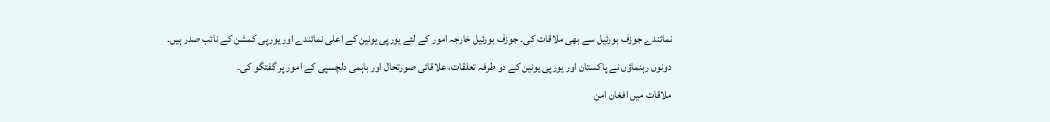نمائندے جوزف بورئیل سے بھی ملاقات کی۔ جوزف بورئیل خارجہ امور کے لئے یورپی یونین کے اعلی نمائندے اور یورپی کمشن کے نائب صدر ہیں۔
دونوں رہنماؤں نے پاکستان اور یورپی یونین کے دو طرفہ تعلقات، علاقائی صورتحال اور باہمی دلچسپی کے امور پر گفتگو کی۔
ملاقات میں افغان امن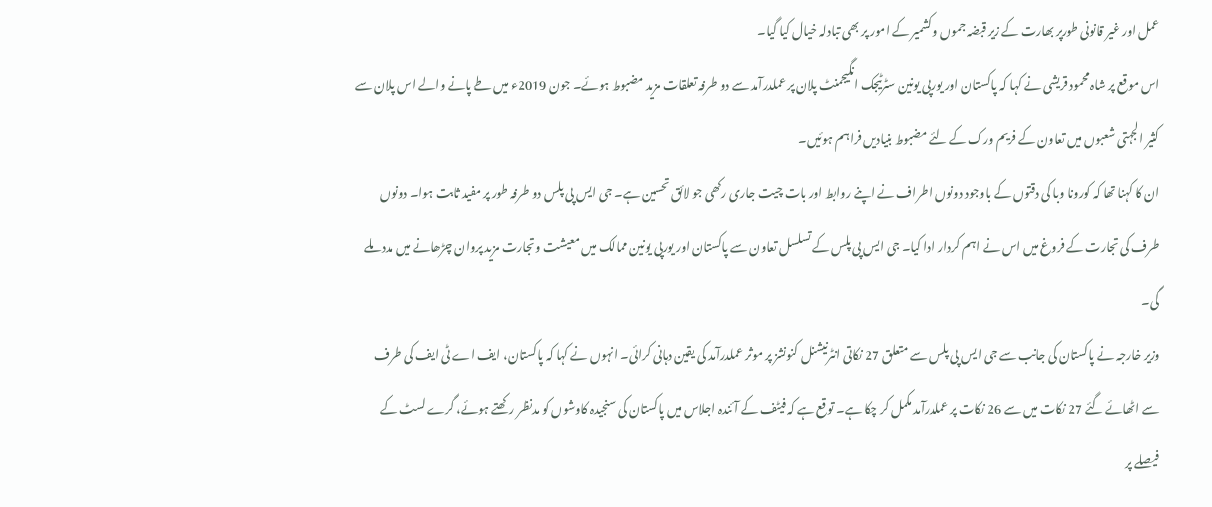عمل اور غیر قانونی طورپر بھارت کے زیر قبضہ جموں وکشمیر کے امور پر بھی تبادلہ خیال کیا گیا۔
اس موقع پر شاہ محمود قریشی نے کہا کہ پاکستان اور یورپی یونین سٹرٹیجک انگیجمنٹ پلان پر عملدرآمد سے دو طرفہ تعلقات مزید مضبوط ہوئے۔ جون 2019ء میں طے پانے والے اس پلان سے کثیر الجہتی شعبوں میں تعاون کے فریم ورک کے لئے مضبوط بنیادیں فراہم ہوئیں۔
ان کا کہنا تھا کہ کورونا وبا کی دقتوں کے باوجود دونوں اطراف نے اپنے روابط اور بات چیت جاری رکھی جو لائق تحسین ہے۔ جی ایس پی پلس دو طرفہ طور پر مفید ثابت ہوا۔ دونوں طرف کی تجارت کے فروغ میں اس نے اہم کردار ادا کیا۔ جی ایس پی پلس کے تسلسل تعاون سے پاکستان اور یورپی یونین ممالک میں معیشت وتجارت مزید پروان چڑھانے میں مدد ملے گی۔
وزیر خارجہ نے پاکستان کی جانب سے جی ایس پی پلس سے متعلق 27 نکاتی انٹرنیشنل کنونشز پر موثر عملدرآمد کی یقین دہانی کرائی۔ انہوں نے کہا کہ پاکستان، ایف اے ٹی ایف کی طرف سے اٹھائے گئے 27 نکات میں سے 26 نکات پر عملدرآمد مکمل کر چکا ہے۔ توقع ہے کہ فیٹف کے آئندہ اجلاس میں پاکستان کی سنجیدہ کاوشوں کو مدنظر رکھتے ہوئے، گرے لسٹ کے فیصلے پر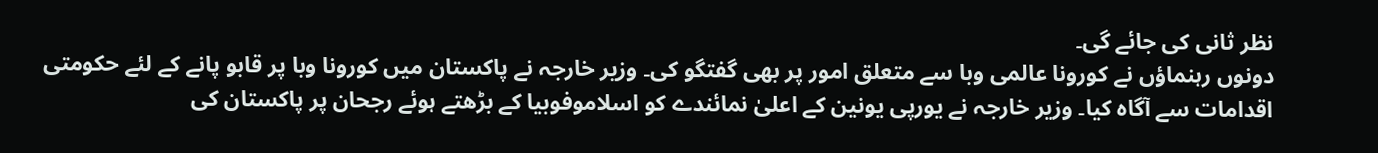نظر ثانی کی جائے گی۔
دونوں رہنماؤں نے کورونا عالمی وبا سے متعلق امور پر بھی گفتگو کی۔ وزیر خارجہ نے پاکستان میں کورونا وبا پر قابو پانے کے لئے حکومتی اقدامات سے آگاہ کیا۔ وزیر خارجہ نے یورپی یونین کے اعلیٰ نمائندے کو اسلاموفوبیا کے بڑھتے ہوئے رجحان پر پاکستان کی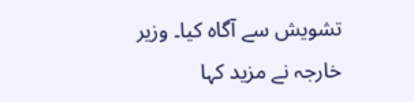تشویش سے آگاہ کیا۔ وزیر خارجہ نے مزید کہا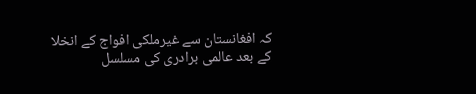کہ افغانستان سے غیرملکی افواج کے انخلا کے بعد عالمی برادری کی مسلسل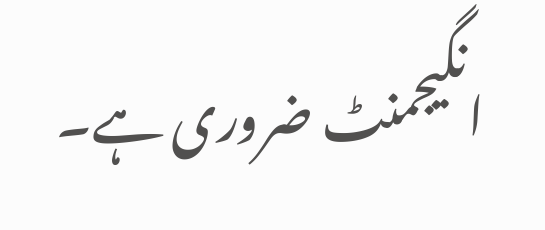انگیجمنٹ ضروری ہے۔